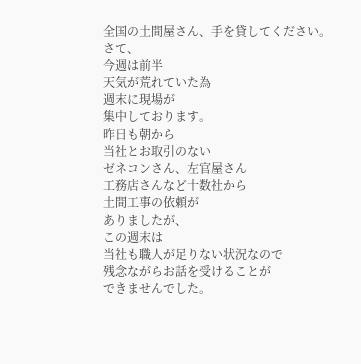全国の土間屋さん、手を貸してください。
さて、
今週は前半
天気が荒れていた為
週末に現場が
集中しております。
昨日も朝から
当社とお取引のない
ゼネコンさん、左官屋さん
工務店さんなど十数社から
土間工事の依頼が
ありましたが、
この週末は
当社も職人が足りない状況なので
残念ながらお話を受けることが
できませんでした。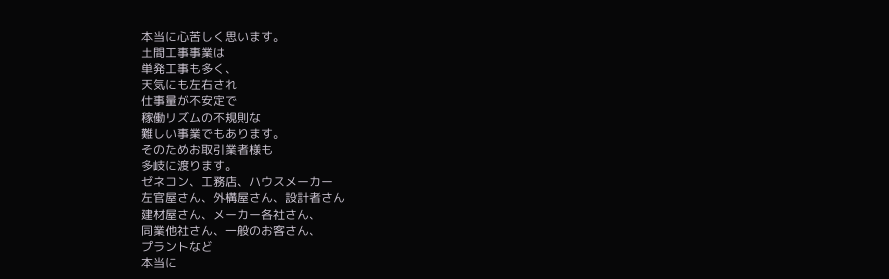本当に心苦しく思います。
土間工事事業は
単発工事も多く、
天気にも左右され
仕事量が不安定で
稼働リズムの不規則な
難しい事業でもあります。
そのためお取引業者様も
多岐に渡ります。
ゼネコン、工務店、ハウスメーカー
左官屋さん、外構屋さん、設計者さん
建材屋さん、メーカー各社さん、
同業他社さん、一般のお客さん、
プラントなど
本当に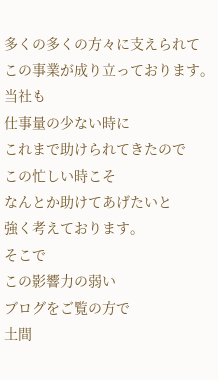多くの多くの方々に支えられて
この事業が成り立っております。
当社も
仕事量の少ない時に
これまで助けられてきたので
この忙しい時こそ
なんとか助けてあげたいと
強く考えております。
そこで
この影響力の弱い
ブログをご覧の方で
土間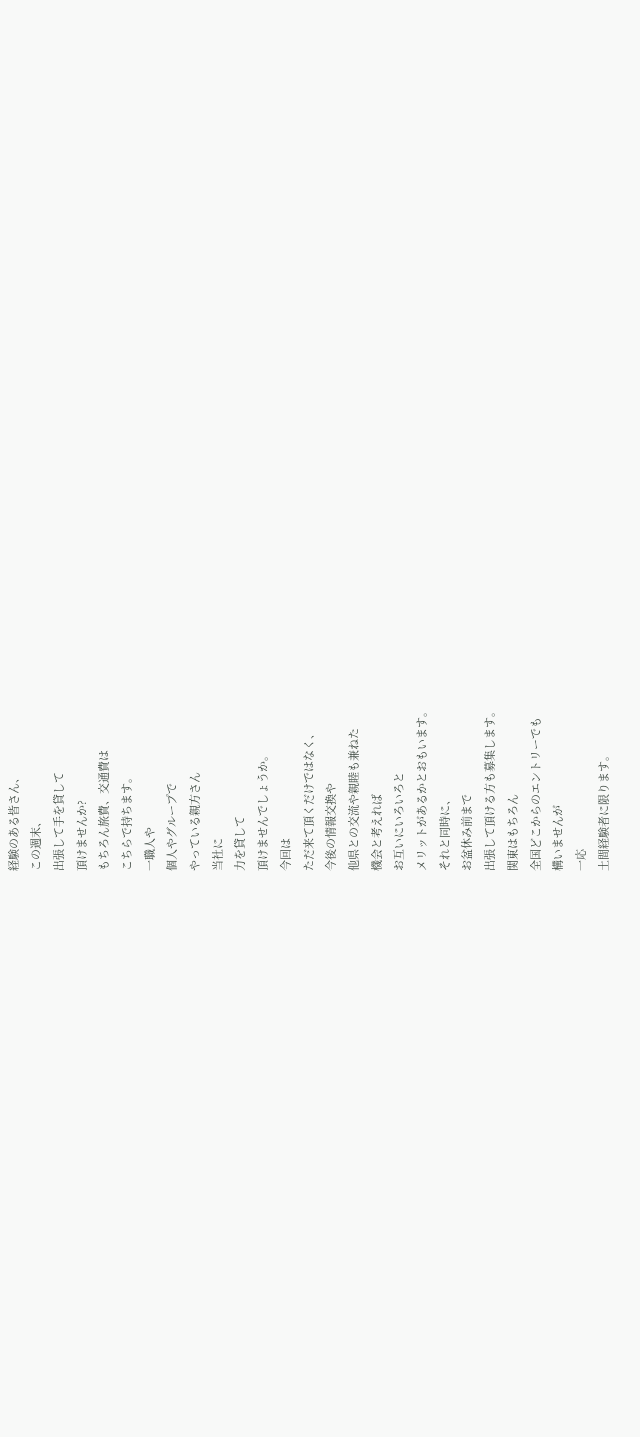経験のある皆さん、
この週末、
出張して手を貸して
頂けませんか?
もちろん旅費、交通費は
こちらで持ちます。
一職人や
個人やグループで
やっている親方さん
当社に
力を貸して
頂けませんでしょうか。
今回は
ただ来て頂くだけではなく、
今後の情報交換や
他県との交流や親睦も兼ねた
機会と考えれば
お互いにいろいろと
メリットがあるかとおもいます。
それと同時に、
お盆休み前まで
出張して頂ける方も募集します。
関東はもちろん
全国どこからのエントリーでも
構いませんが
一応
土間経験者に限ります。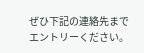ぜひ下記の連絡先まで
エントリーください。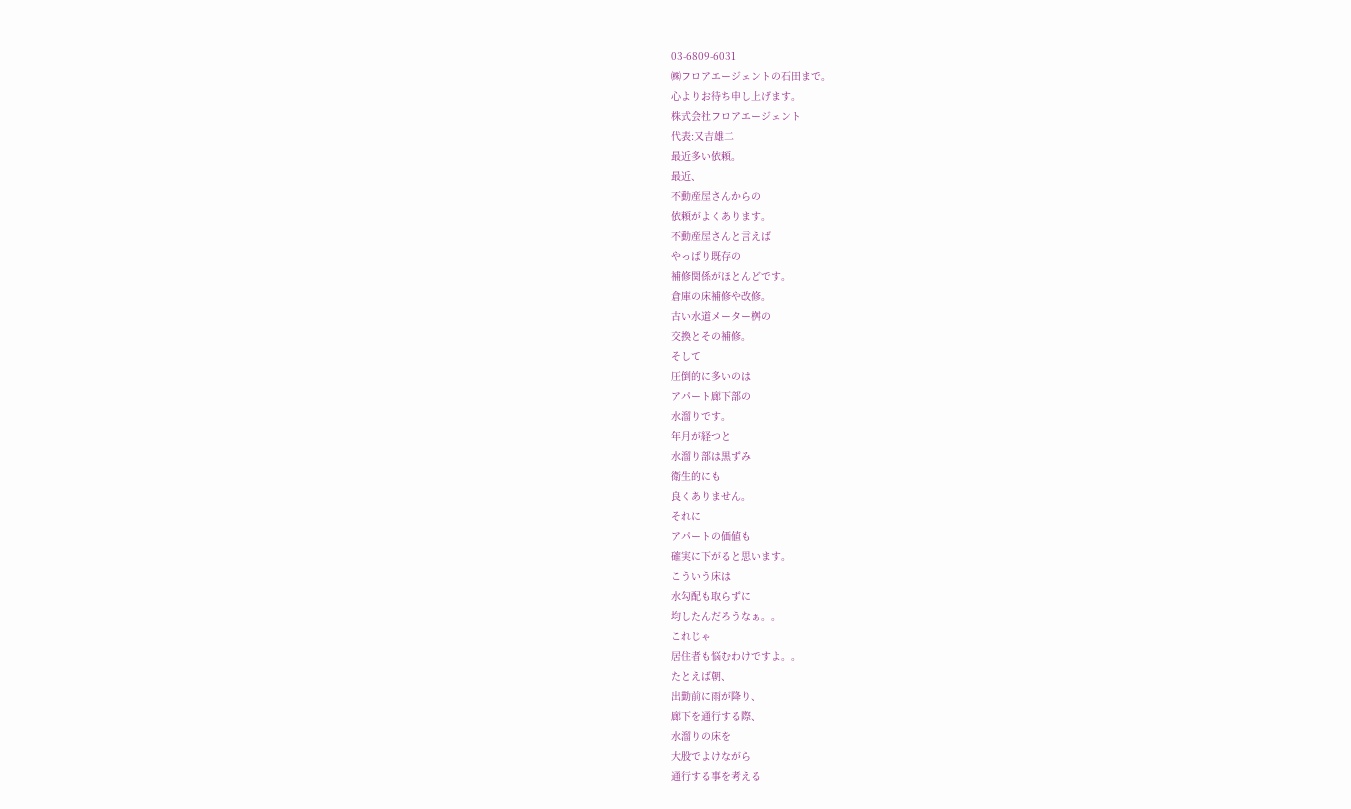03-6809-6031
㈱フロアエージェントの石田まで。
心よりお待ち申し上げます。
株式会社フロアエージェント
代表:又吉雄二
最近多い依頼。
最近、
不動産屋さんからの
依頼がよくあります。
不動産屋さんと言えば
やっぱり既存の
補修関係がほとんどです。
倉庫の床補修や改修。
古い水道メーター桝の
交換とその補修。
そして
圧倒的に多いのは
アパート廊下部の
水溜りです。
年月が経つと
水溜り部は黒ずみ
衛生的にも
良くありません。
それに
アパートの価値も
確実に下がると思います。
こういう床は
水勾配も取らずに
均したんだろうなぁ。。
これじゃ
居住者も悩むわけですよ。。
たとえば朝、
出勤前に雨が降り、
廊下を通行する際、
水溜りの床を
大股でよけながら
通行する事を考える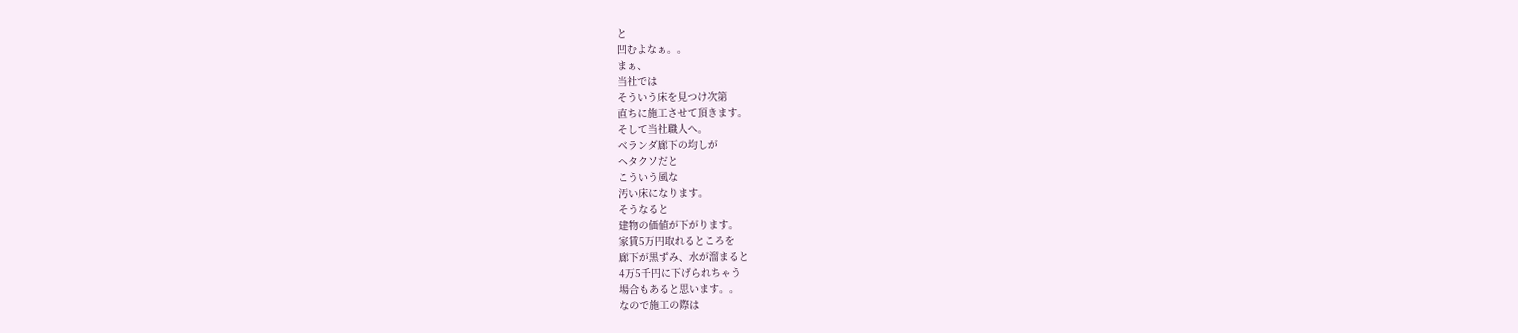と
凹むよなぁ。。
まぁ、
当社では
そういう床を見つけ次第
直ちに施工させて頂きます。
そして当社職人へ。
ベランダ廊下の均しが
ヘタクソだと
こういう風な
汚い床になります。
そうなると
建物の価値が下がります。
家賃5万円取れるところを
廊下が黒ずみ、水が溜まると
4万5千円に下げられちゃう
場合もあると思います。。
なので施工の際は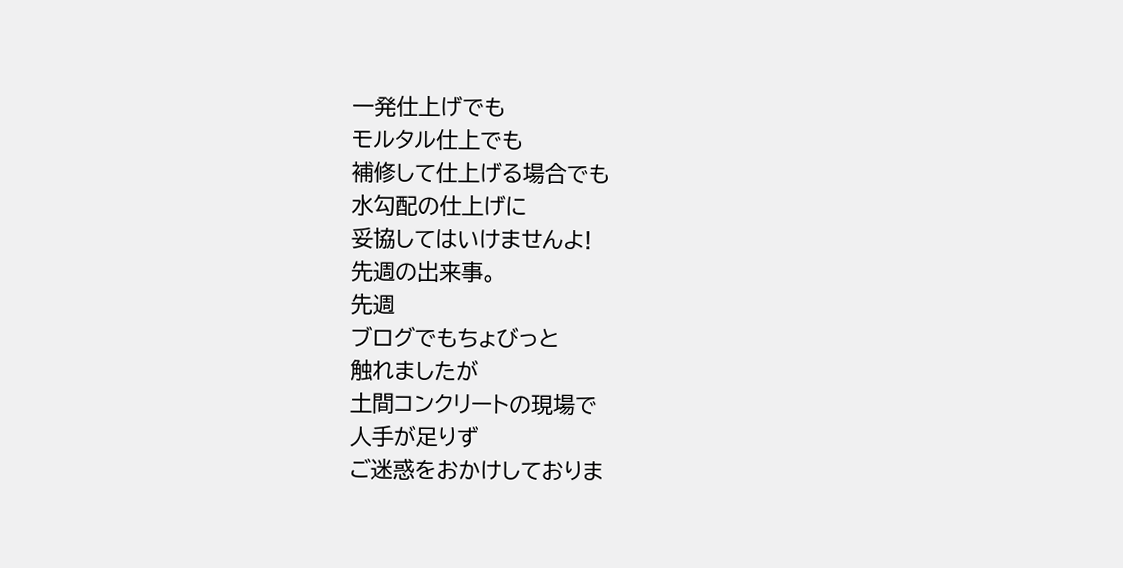一発仕上げでも
モルタル仕上でも
補修して仕上げる場合でも
水勾配の仕上げに
妥協してはいけませんよ!
先週の出来事。
先週
ブログでもちょびっと
触れましたが
土間コンクリートの現場で
人手が足りず
ご迷惑をおかけしておりま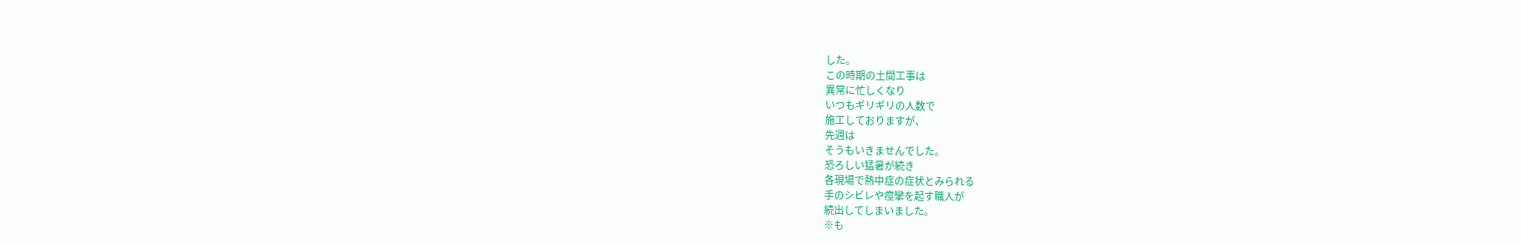した。
この時期の土間工事は
異常に忙しくなり
いつもギリギリの人数で
施工しておりますが、
先週は
そうもいきませんでした。
恐ろしい猛暑が続き
各現場で熱中症の症状とみられる
手のシビレや痙攣を起す職人が
続出してしまいました。
※も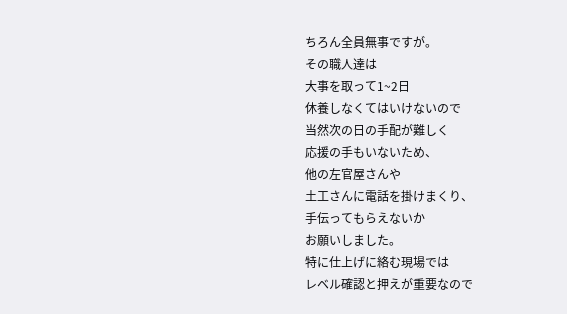ちろん全員無事ですが。
その職人達は
大事を取って1~2日
休養しなくてはいけないので
当然次の日の手配が難しく
応援の手もいないため、
他の左官屋さんや
土工さんに電話を掛けまくり、
手伝ってもらえないか
お願いしました。
特に仕上げに絡む現場では
レベル確認と押えが重要なので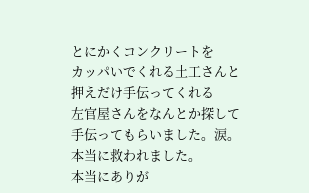とにかくコンクリートを
カッパいでくれる土工さんと
押えだけ手伝ってくれる
左官屋さんをなんとか探して
手伝ってもらいました。涙。
本当に救われました。
本当にありが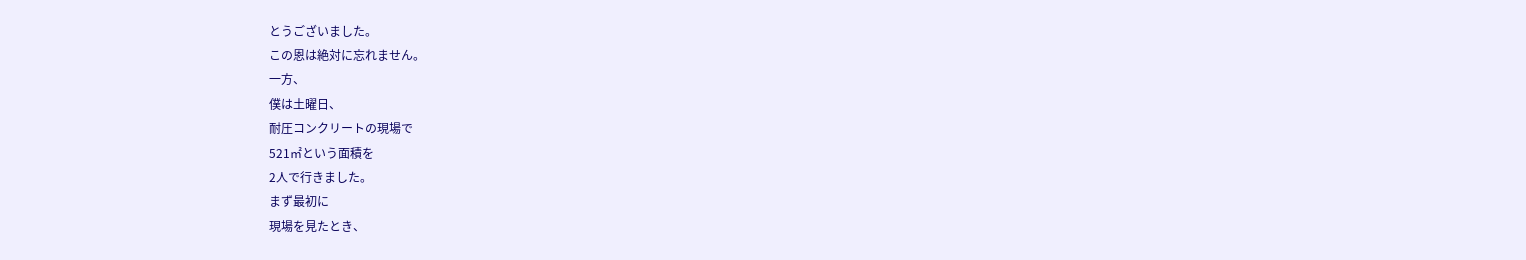とうございました。
この恩は絶対に忘れません。
一方、
僕は土曜日、
耐圧コンクリートの現場で
521㎡という面積を
2人で行きました。
まず最初に
現場を見たとき、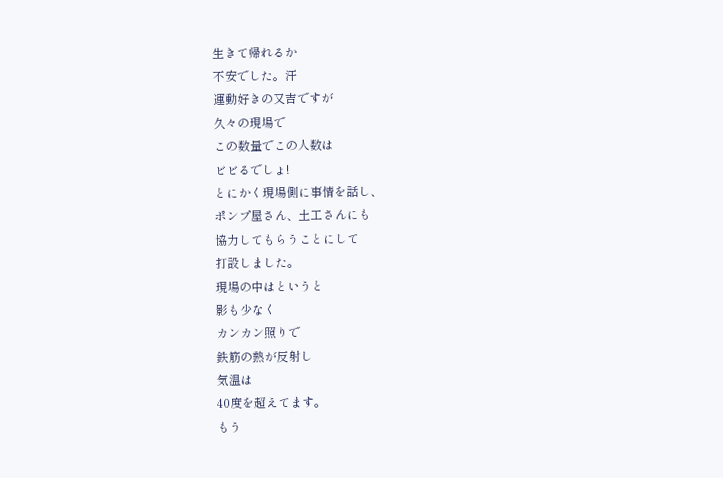生きて帰れるか
不安でした。汗
運動好きの又吉ですが
久々の現場で
この数量でこの人数は
ビビるでしょ!
とにかく現場側に事情を話し、
ポンプ屋さん、土工さんにも
協力してもらうことにして
打設しました。
現場の中はというと
影も少なく
カンカン照りで
鉄筋の熱が反射し
気温は
40度を超えてます。
もう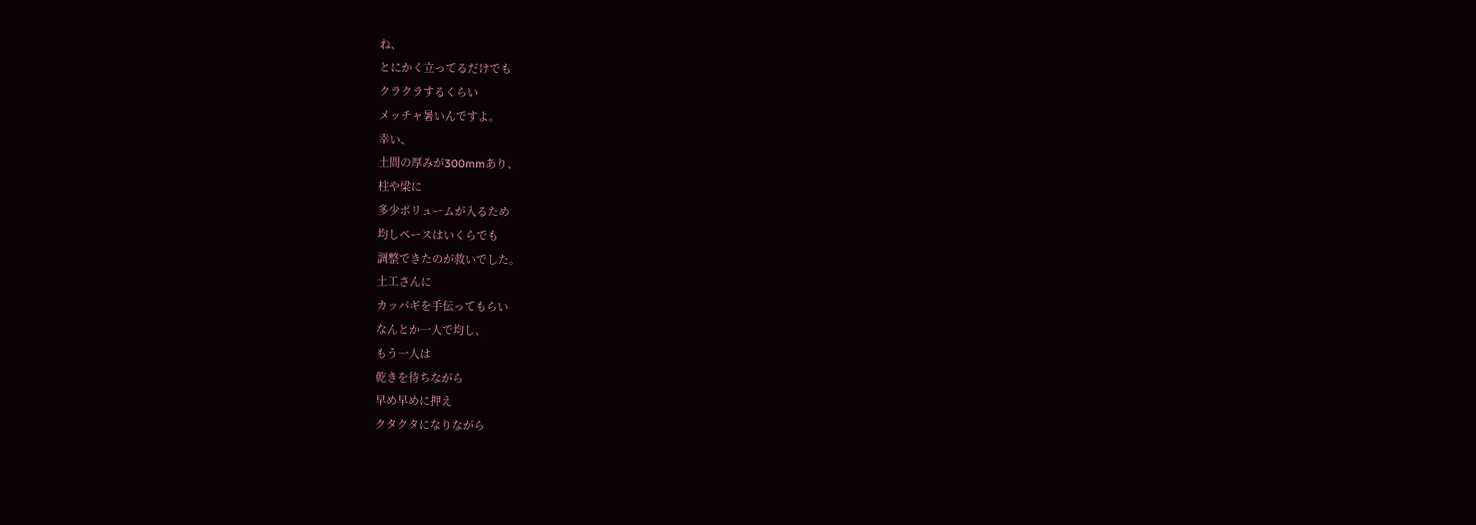ね、
とにかく立ってるだけでも
クラクラするくらい
メッチャ暑いんですよ。
幸い、
土間の厚みが300mmあり、
柱や梁に
多少ボリュームが入るため
均しペースはいくらでも
調整できたのが救いでした。
土工さんに
カッパギを手伝ってもらい
なんとか一人で均し、
もう一人は
乾きを待ちながら
早め早めに押え
クタクタになりながら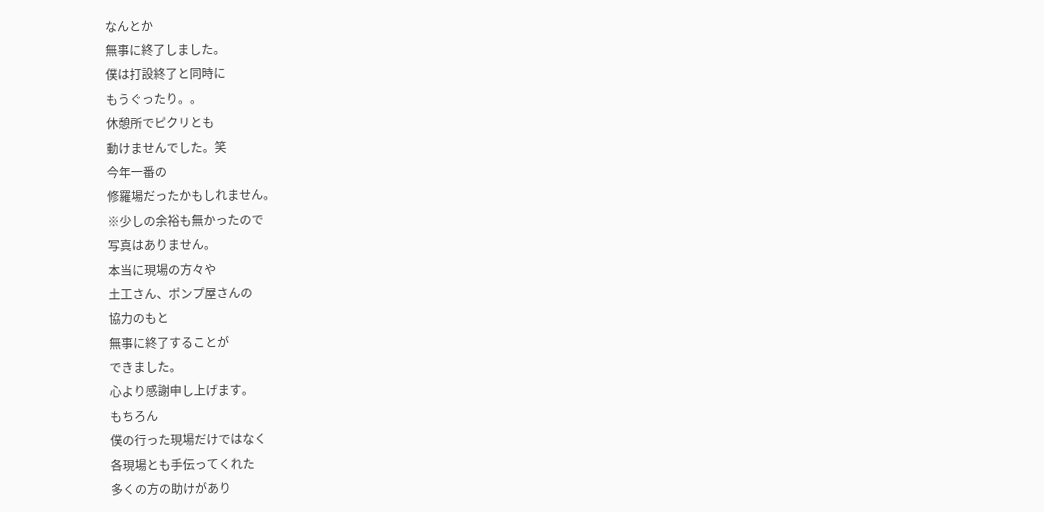なんとか
無事に終了しました。
僕は打設終了と同時に
もうぐったり。。
休憩所でピクリとも
動けませんでした。笑
今年一番の
修羅場だったかもしれません。
※少しの余裕も無かったので
写真はありません。
本当に現場の方々や
土工さん、ポンプ屋さんの
協力のもと
無事に終了することが
できました。
心より感謝申し上げます。
もちろん
僕の行った現場だけではなく
各現場とも手伝ってくれた
多くの方の助けがあり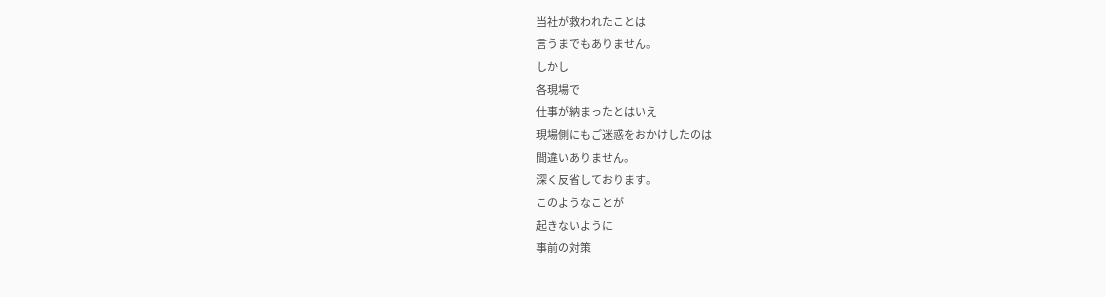当社が救われたことは
言うまでもありません。
しかし
各現場で
仕事が納まったとはいえ
現場側にもご迷惑をおかけしたのは
間違いありません。
深く反省しております。
このようなことが
起きないように
事前の対策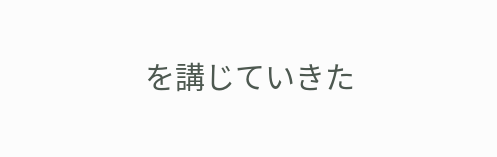を講じていきた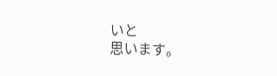いと
思います。